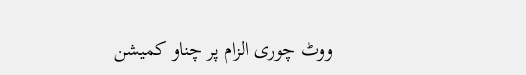ووٹ چوری الزام پر چناو کمیشن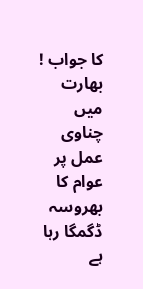کا جواب !
بھارت میں چناوی عمل پر عوام کا بھروسہ ڈگمگا رہا ہے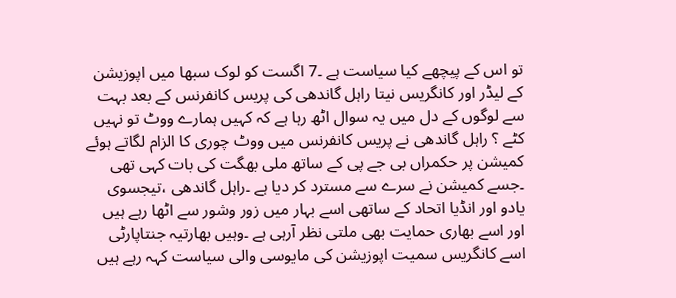تو اس کے پیچھے کیا سیاست ہے ۔7 اگست کو لوک سبھا میں اپوزیشن کے لیڈر اور کانگریس نیتا راہل گاندھی کی پریس کانفرنس کے بعد بہت سے لوگوں کے دل میں یہ سوال اٹھ رہا ہے کہ کہیں ہمارے ووٹ تو نہیں کٹے ؟ راہل گاندھی نے پریس کانفرنس میں ووٹ چوری کا الزام لگاتے ہوئے کمیشن پر حکمراں بی جے پی کے ساتھ ملی بھگت کی بات کہی تھی ۔جسے کمیشن نے سرے سے مسترد کر دیا ہے ۔راہل گاندھی ،تیجسوی یادو اور انڈیا اتحاد کے ساتھی اسے بہار میں زور وشور سے اٹھا رہے ہیں اور اسے بھاری حمایت بھی ملتی نظر آرہی ہے ۔وہیں بھارتیہ جنتاپارٹی اسے کانگریس سمیت اپوزیشن کی مایوسی والی سیاست کہہ رہے ہیں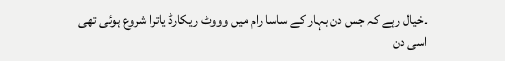۔خیال رہے کہ جس دن بہار کے ساسا رام میں وووٹ ریکارڈ یاترا شروع ہوئی تھی اسی دن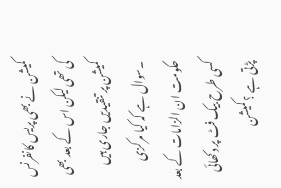کمیشن نے بھی پریس کانفرنس کی تھی لیکن اس کے بعد بھی کمیشن پر تنقیدیں جاری ہیں ۔سوال ہے کہ کیا مرکزی حکومت ان الزامات کے بعد کسی طرح بیک فٹ پر دکھائی پڑتی ہے ؟ کمیشن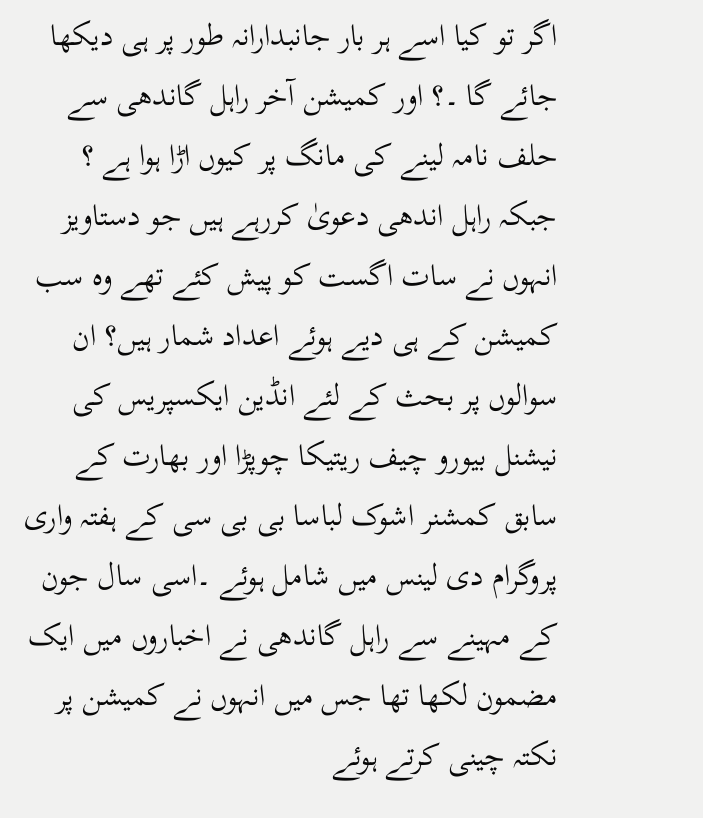اگر تو کیا اسے ہر بار جانبدارانہ طور پر ہی دیکھا جائے گا ۔؟ اور کمیشن آخر راہل گاندھی سے حلف نامہ لینے کی مانگ پر کیوں اڑا ہوا ہے ؟ جبکہ راہل اندھی دعویٰ کررہے ہیں جو دستاویز انہوں نے سات اگست کو پیش کئے تھے وہ سب کمیشن کے ہی دیے ہوئے اعداد شمار ہیں؟ ان سوالوں پر بحث کے لئے انڈین ایکسپریس کی نیشنل بیورو چیف ریتیکا چوپڑا اور بھارت کے سابق کمشنر اشوک لباسا بی بی سی کے ہفتہ واری پروگرام دی لینس میں شامل ہوئے ۔اسی سال جون کے مہینے سے راہل گاندھی نے اخباروں میں ایک مضمون لکھا تھا جس میں انہوں نے کمیشن پر نکتہ چینی کرتے ہوئے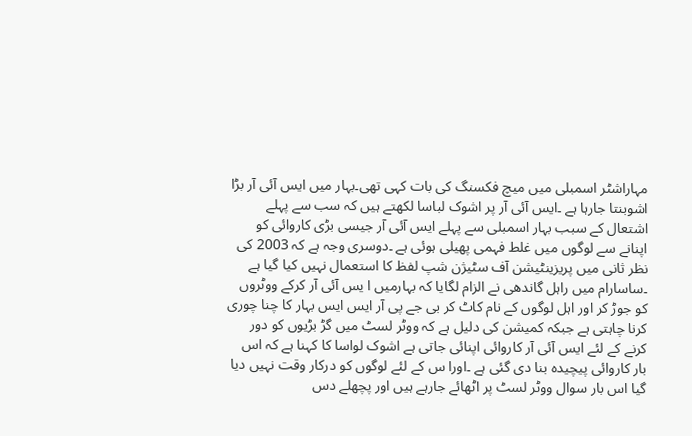مہاراشٹر اسمبلی میں میچ فکسنگ کی بات کہی تھی۔بہار میں ایس آئی آر بڑا اشوبنتا جارہا ہے ۔ایس آئی آر پر اشوک لباسا لکھتے ہیں کہ سب سے پہلے اشتعال کے سبب بہار اسمبلی سے پہلے ایس آئی آر جیسی بڑی کاروائی کو اپنانے سے لوگوں میں غلط فہمی پھیلی ہوئی ہے ۔دوسری وجہ ہے کہ 2003 کی نظر ثانی میں پریزینٹیشن آف سٹیژن شپ لفظ کا استعمال نہیں کیا گیا ہے ۔ساسارام میں راہل گاندھی نے الزام لگایا کہ بہارمیں ا یس آئی آر کرکے ووٹروں کو جوڑ کر اور اہل لوگوں کے نام کاٹ کر بی جے پی آر ایس ایس بہار کا چنا چوری کرنا چاہتی ہے جبکہ کمیشن کی دلیل ہے کہ ووٹر لسٹ میں گڑ بڑیوں کو دور کرنے کے لئے ایس آئی آر کاروائی اپنائی جاتی ہے اشوک لواسا کا کہنا ہے کہ اس بار کاروائی پیچیدہ بنا دی گئی ہے ۔اورا س کے لئے لوگوں کو درکار وقت نہیں دیا گیا اس بار سوال ووٹر لسٹ پر اٹھائے جارہے ہیں اور پچھلے دس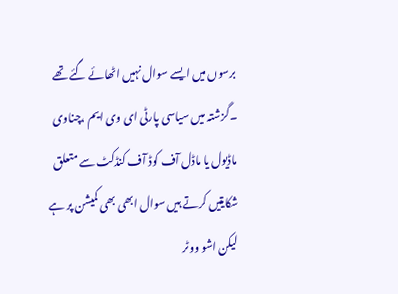برسوں میں ایسے سوال نہیں اٹھائے گئے تھے ۔گزشتہ میں سیاسی پارٹی ای وی ایم ،چناوی ماڈیول یا ماڈل آف کوڈ آف کنڈکٹ سے متعلق شکایتیں کرتے ہیں سوال ابھی بھی کمیشن پر ہے لیکن اشو ووٹر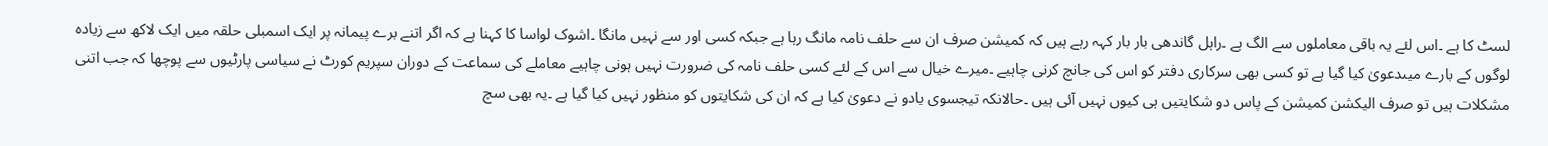لسٹ کا ہے ۔اس لئے یہ باقی معاملوں سے الگ ہے ۔راہل گاندھی بار بار کہہ رہے ہیں کہ کمیشن صرف ان سے حلف نامہ مانگ رہا ہے جبکہ کسی اور سے نہیں مانگا ۔اشوک لواسا کا کہنا ہے کہ اگر اتنے برے پیمانہ پر ایک اسمبلی حلقہ میں ایک لاکھ سے زیادہ لوگوں کے بارے میںدعویٰ کیا گیا ہے تو کسی بھی سرکاری دفتر کو اس کی جانچ کرنی چاہیے ۔میرے خیال سے اس کے لئے کسی حلف نامہ کی ضرورت نہیں ہونی چاہیے معاملے کی سماعت کے دوران سپریم کورٹ نے سیاسی پارٹیوں سے پوچھا کہ جب اتنی مشکلات ہیں تو صرف الیکشن کمیشن کے پاس دو شکایتیں ہی کیوں نہیں آئی ہیں ۔حالانکہ تیجسوی یادو نے دعویٰ کیا ہے کہ ان کی شکایتوں کو منظور نہیں کیا گیا ہے ۔یہ بھی سچ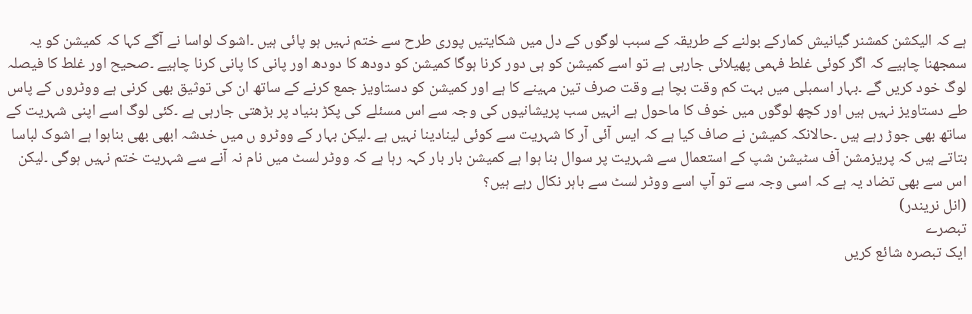ہے کہ الیکشن کمشنر گیانیش کمارکے بولنے کے طریقہ کے سبب لوگوں کے دل میں شکایتیں پوری طرح سے ختم نہیں ہو پائی ہیں ۔اشوک لواسا نے آگے کہا کہ کمیشن کو یہ سمجھنا چاہیے کہ اگر کوئی غلط فہمی پھیلائی جارہی ہے تو اسے کمیشن کو ہی دور کرنا ہوگا کمیشن کو دودھ کا دودھ اور پانی کا پانی کرنا چاہیے ۔صحیح اور غلط کا فیصلہ لوگ خود کریں گے ۔بہار اسمبلی میں بہت کم وقت بچا ہے وقت صرف تین مہینے کا ہے اور کمیشن کو دستاویز جمع کرنے کے ساتھ ان کی توثیق بھی کرنی ہے ووٹروں کے پاس طے دستاویز نہیں ہیں اور کچھ لوگوں میں خوف کا ماحول ہے انہیں سب پریشانیوں کی وجہ سے اس مسئلے کی پکڑ بنیاد پر بڑھتی جارہی ہے ۔کئی لوگ اسے اپنی شہریت کے ساتھ بھی جوڑ رہے ہیں ۔حالانکہ کمیشن نے صاف کیا ہے کہ ایس آئی آر کا شہریت سے کوئی لینادینا نہیں ہے ۔لیکن بہار کے ووٹرو ں میں خدشہ ابھی بھی بناہوا ہے اشوک لباسا بتاتے ہیں کہ پریزمشن آف سٹیشن شپ کے استعمال سے شہریت پر سوال بنا ہوا ہے کمیشن بار بار کہہ رہا ہے کہ ووٹر لسٹ میں نام نہ آنے سے شہریت ختم نہیں ہوگی ۔لیکن اس سے بھی تضاد یہ ہے کہ اسی وجہ سے تو آپ اسے ووٹر لسٹ سے باہر نکال رہے ہیں؟
(انل نریندر)
تبصرے
ایک تبصرہ شائع کریں